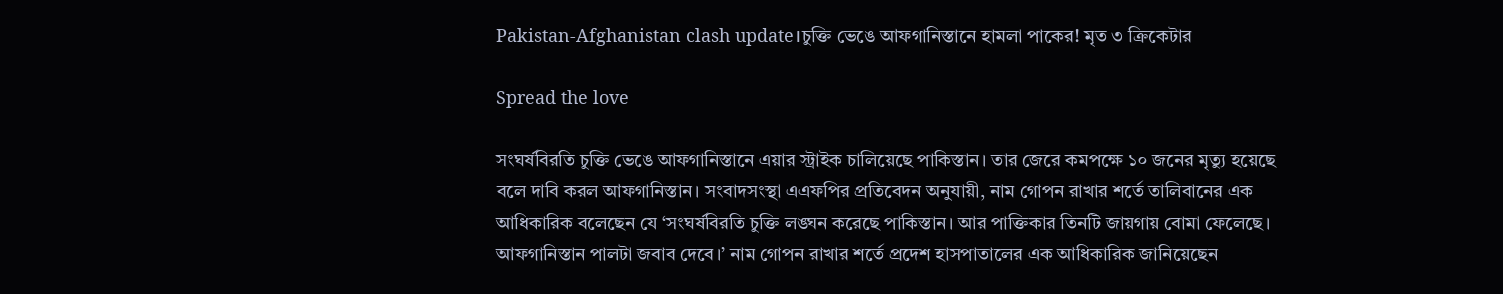Pakistan-Afghanistan clash update।চুক্তি ভেঙে আফগানিস্তানে হামলা পাকের! মৃত ৩ ক্রিকেটার

Spread the love

সংঘর্ষবিরতি চুক্তি ভেঙে আফগানিস্তানে এয়ার স্ট্রাইক চালিয়েছে পাকিস্তান। তার জেরে কমপক্ষে ১০ জনের মৃত্যু হয়েছে বলে দাবি করল আফগানিস্তান। সংবাদসংস্থা এএফপির প্রতিবেদন অনুযায়ী, নাম গোপন রাখার শর্তে তালিবানের এক আধিকারিক বলেছেন যে ‘সংঘর্ষবিরতি চুক্তি লঙ্ঘন করেছে পাকিস্তান। আর পাক্তিকার তিনটি জায়গায় বোমা ফেলেছে। আফগানিস্তান পালটা জবাব দেবে।’ নাম গোপন রাখার শর্তে প্রদেশ হাসপাতালের এক আধিকারিক জানিয়েছেন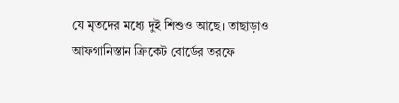যে মৃতদের মধ্যে দুই শিশুও আছে। তাছাড়াও আফগানিস্তান ক্রিকেট বোর্ডের তরফে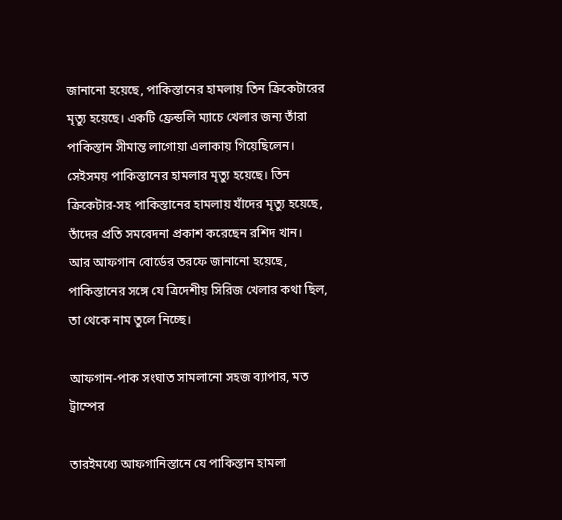জানানো হয়েছে, পাকিস্তানের হামলায় তিন ক্রিকেটারের মৃত্যু হয়েছে। একটি ফ্রেন্ডলি ম্যাচে খেলার জন্য তাঁরা পাকিস্তান সীমান্ত লাগোয়া এলাকায় গিয়েছিলেন। সেইসময় পাকিস্তানের হামলার মৃত্যু হয়েছে। তিন ক্রিকেটার-সহ পাকিস্তানের হামলায় যাঁদের মৃত্যু হয়েছে, তাঁদের প্রতি সমবেদনা প্রকাশ করেছেন রশিদ খান। আর আফগান বোর্ডের তরফে জানানো হয়েছে, পাকিস্তানের সঙ্গে যে ত্রিদেশীয় সিরিজ খেলার কথা ছিল, তা থেকে নাম তুলে নিচ্ছে।

আফগান-পাক সংঘাত সামলানো সহজ ব্যাপার, মত ট্রাম্পের

তারইমধ্যে আফগানিস্তানে যে পাকিস্তান হামলা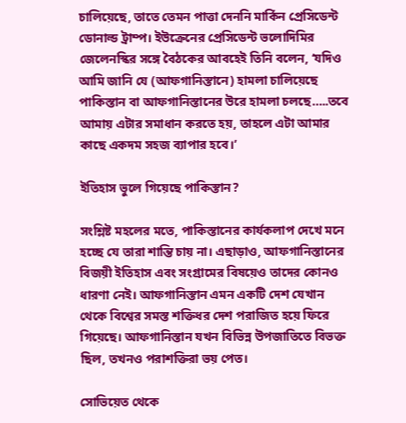চালিয়েছে, তাতে তেমন পাত্তা দেননি মার্কিন প্রেসিডেন্ট ডোনাল্ড ট্রাম্প। ইউক্রেনের প্রেসিডেন্ট ভলোদিমির জেলেনস্কির সঙ্গে বৈঠকের আবহেই তিনি বলেন, ‘যদিও আমি জানি যে (আফগানিস্তানে) হামলা চালিয়েছে পাকিস্তান বা আফগানিস্তানের উরে হামলা চলছে…..তবে আমায় এটার সমাধান করতে হয়, তাহলে এটা আমার কাছে একদম সহজ ব্যাপার হবে।’

ইতিহাস ভুলে গিয়েছে পাকিস্তান?

সংশ্লিষ্ট মহলের মতে, পাকিস্তানের কার্যকলাপ দেখে মনে হচ্ছে যে তারা শান্তি চায় না। এছাড়াও, আফগানিস্তানের বিজয়ী ইতিহাস এবং সংগ্রামের বিষয়েও তাদের কোনও ধারণা নেই। আফগানিস্তান এমন একটি দেশ যেখান থেকে বিশ্বের সমস্ত শক্তিধর দেশ পরাজিত হয়ে ফিরে গিয়েছে। আফগানিস্তান যখন বিভিন্ন উপজাতিতে বিভক্ত ছিল, তখনও পরাশক্তিরা ভয় পেত।

সোভিয়েত থেকে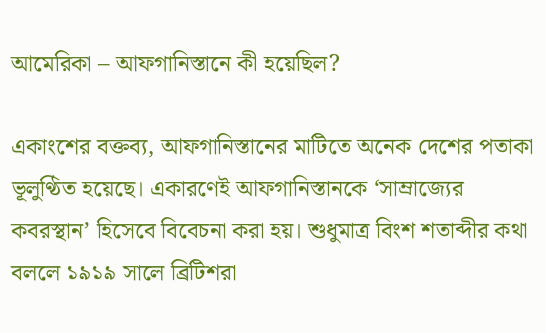আমেরিকা – আফগানিস্তানে কী হয়েছিল?

একাংশের বক্তব্য, আফগানিস্তানের মাটিতে অনেক দেশের পতাকা ভূলুণ্ঠিত হয়েছে। একারণেই আফগানিস্তানকে ‘সাম্রাজ্যের কবরস্থান’ হিসেবে বিবেচনা করা হয়। শুধুমাত্র বিংশ শতাব্দীর কথা বললে ১৯১৯ সালে ব্রিটিশরা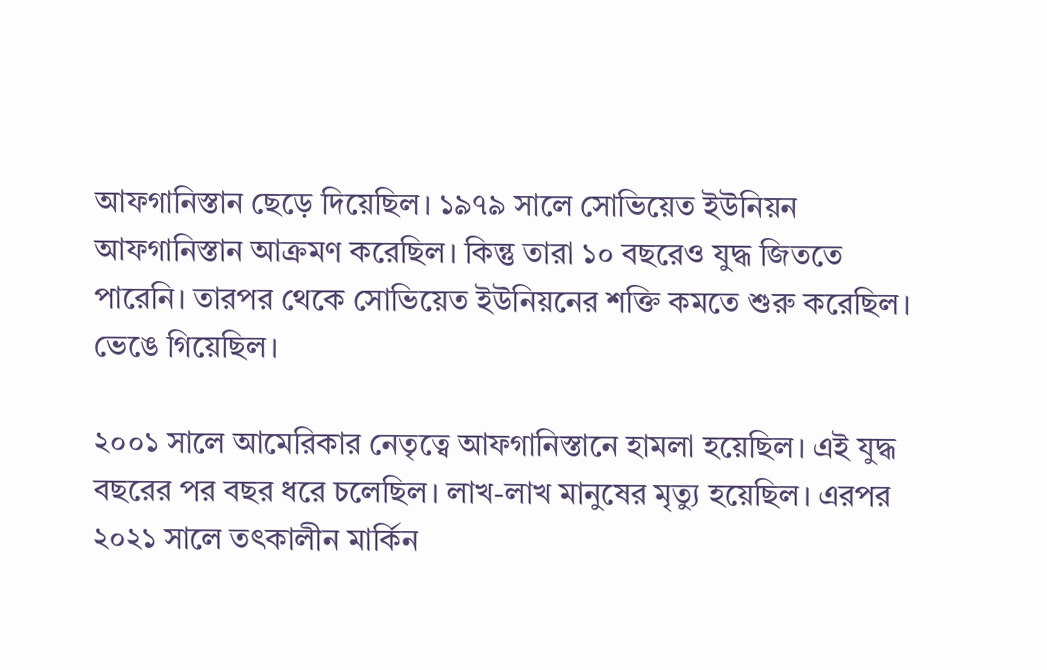আফগানিস্তান ছেড়ে দিয়েছিল। ১৯৭৯ সালে সোভিয়েত ইউনিয়ন আফগানিস্তান আক্রমণ করেছিল। কিন্তু তারা ১০ বছরেও যুদ্ধ জিততে পারেনি। তারপর থেকে সোভিয়েত ইউনিয়নের শক্তি কমতে শুরু করেছিল। ভেঙে গিয়েছিল।

২০০১ সালে আমেরিকার নেতৃত্বে আফগানিস্তানে হামলা হয়েছিল। এই যুদ্ধ বছরের পর বছর ধরে চলেছিল। লাখ-লাখ মানুষের মৃত্যু হয়েছিল। এরপর ২০২১ সালে তৎকালীন মার্কিন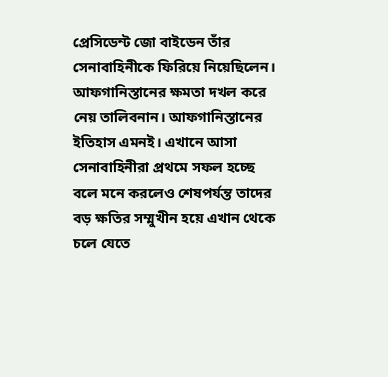প্রেসিডেন্ট জো বাইডেন তাঁর সেনাবাহিনীকে ফিরিয়ে নিয়েছিলেন। আফগানিস্তানের ক্ষমতা দখল করে নেয় তালিবনান। আফগানিস্তানের ইতিহাস এমনই। এখানে আসা সেনাবাহিনীরা প্রথমে সফল হচ্ছে বলে মনে করলেও শেষপর্যন্ত তাদের বড় ক্ষতির সম্মুখীন হয়ে এখান থেকে চলে যেতে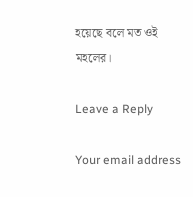হয়েছে বলে মত ওই মহলের।

Leave a Reply

Your email address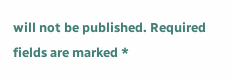will not be published. Required fields are marked *